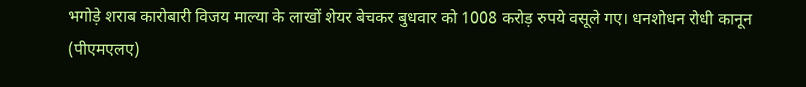भगोड़े शराब कारोबारी विजय माल्या के लाखों शेयर बेचकर बुधवार को 1008 करोड़ रुपये वसूले गए। धनशोधन रोधी कानून (पीएमएलए)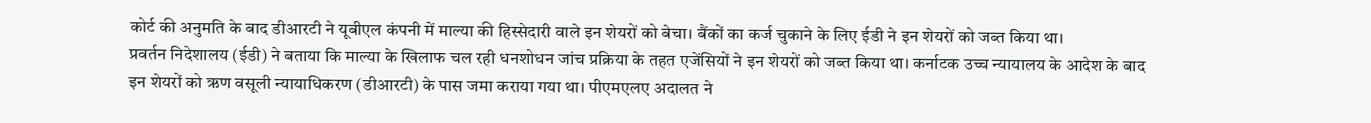कोर्ट की अनुमति के बाद डीआरटी ने यूबीएल कंपनी में माल्या की हिस्सेदारी वाले इन शेयरों को बेचा। बैंकों का कर्ज चुकाने के लिए ईडी ने इन शेयरों को जब्त किया था।
प्रवर्तन निदेशालय (ईडी) ने बताया कि माल्या के खिलाफ चल रही धनशोधन जांच प्रक्रिया के तहत एजेंसियों ने इन शेयरों को जब्त किया था। कर्नाटक उच्च न्यायालय के आदेश के बाद इन शेयरों को ऋण वसूली न्यायाधिकरण (डीआरटी) के पास जमा कराया गया था। पीएमएलए अदालत ने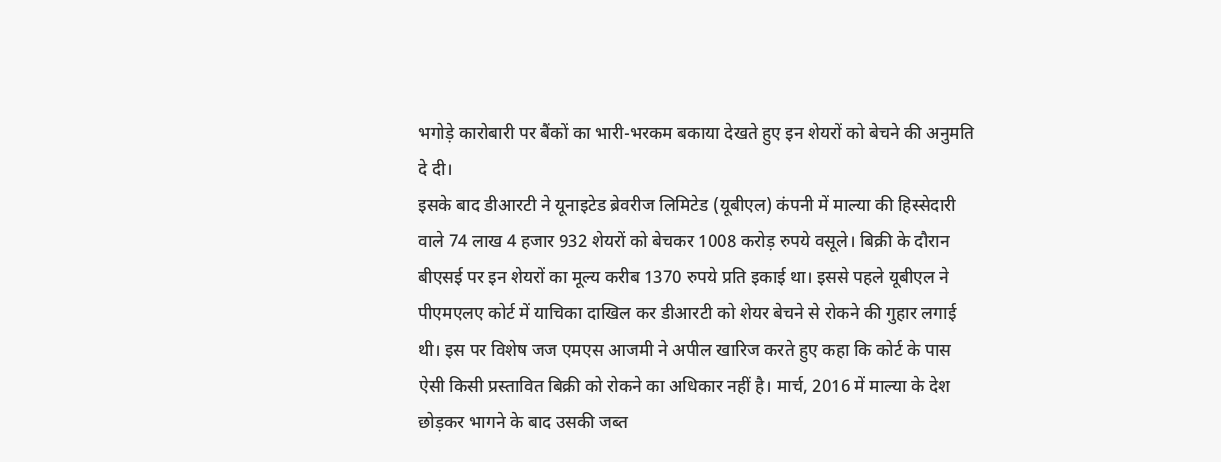भगोड़े कारोबारी पर बैंकों का भारी-भरकम बकाया देखते हुए इन शेयरों को बेचने की अनुमति दे दी।
इसके बाद डीआरटी ने यूनाइटेड ब्रेवरीज लिमिटेड (यूबीएल) कंपनी में माल्या की हिस्सेदारी वाले 74 लाख 4 हजार 932 शेयरों को बेचकर 1008 करोड़ रुपये वसूले। बिक्री के दौरान बीएसई पर इन शेयरों का मूल्य करीब 1370 रुपये प्रति इकाई था। इससे पहले यूबीएल ने पीएमएलए कोर्ट में याचिका दाखिल कर डीआरटी को शेयर बेचने से रोकने की गुहार लगाई थी। इस पर विशेष जज एमएस आजमी ने अपील खारिज करते हुए कहा कि कोर्ट के पास ऐसी किसी प्रस्तावित बिक्री को रोकने का अधिकार नहीं है। मार्च, 2016 में माल्या के देश छोड़कर भागने के बाद उसकी जब्त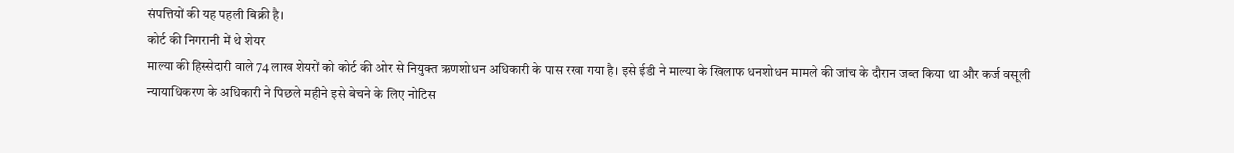संपत्तियों की यह पहली बिक्री है।
कोर्ट की निगरानी में थे शेयर
माल्या की हिस्सेदारी वाले 74 लाख शेयरों को कोर्ट की ओर से नियुक्त ऋणशोधन अधिकारी के पास रखा गया है। इसे ईडी ने माल्या के खिलाफ धनशोधन मामले की जांच के दौरान जब्त किया था और कर्ज वसूली न्यायाधिकरण के अधिकारी ने पिछले महीने इसे बेचने के लिए नोटिस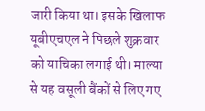जारी किया था। इसके खिलाफ यूबीएचएल ने पिछले शुक्रवार को याचिका लगाई थी। माल्या से यह वसूली बैंकों से लिए गए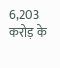6,203 करोड़ के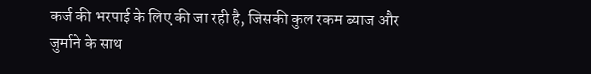कर्ज की भरपाई के लिए की जा रही है, जिसकी कुल रकम ब्याज और जुर्माने के साथ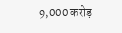9,000 करोड़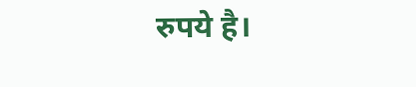रुपये है।